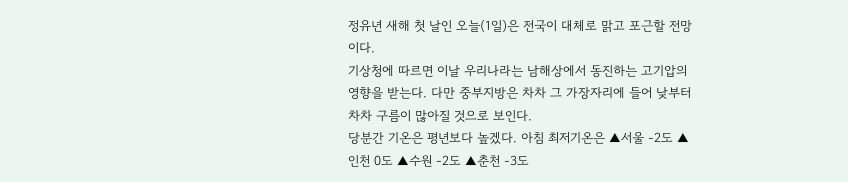정유년 새해 첫 날인 오늘(1일)은 전국이 대체로 맑고 포근할 전망이다.
기상청에 따르면 이날 우리나라는 남해상에서 동진하는 고기압의 영향을 받는다. 다만 중부지방은 차차 그 가장자리에 들어 낮부터 차차 구름이 많아질 것으로 보인다.
당분간 기온은 평년보다 높겠다. 아침 최저기온은 ▲서울 -2도 ▲인천 0도 ▲수원 -2도 ▲춘천 -3도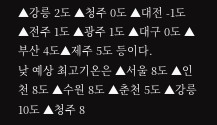▲강릉 2도 ▲청주 0도 ▲대전 -1도 ▲전주 1도 ▲광주 1도 ▲대구 0도 ▲부산 4도▲제주 5도 등이다.
낮 예상 최고기온은 ▲서울 8도 ▲인천 8도 ▲수원 8도 ▲춘천 5도 ▲강릉 10도 ▲청주 8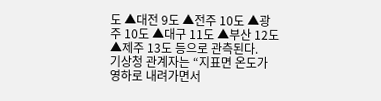도 ▲대전 9도 ▲전주 10도 ▲광주 10도 ▲대구 11도 ▲부산 12도 ▲제주 13도 등으로 관측된다.
기상청 관계자는 “지표면 온도가 영하로 내려가면서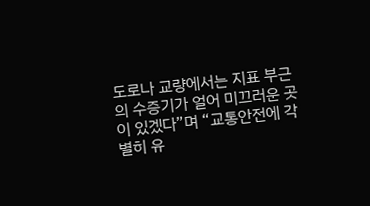도로나 교량에서는 지표 부근의 수증기가 얼어 미끄러운 곳이 있겠다”며 “교통안전에 각별히 유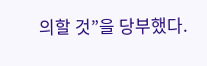의할 것”을 당부했다.